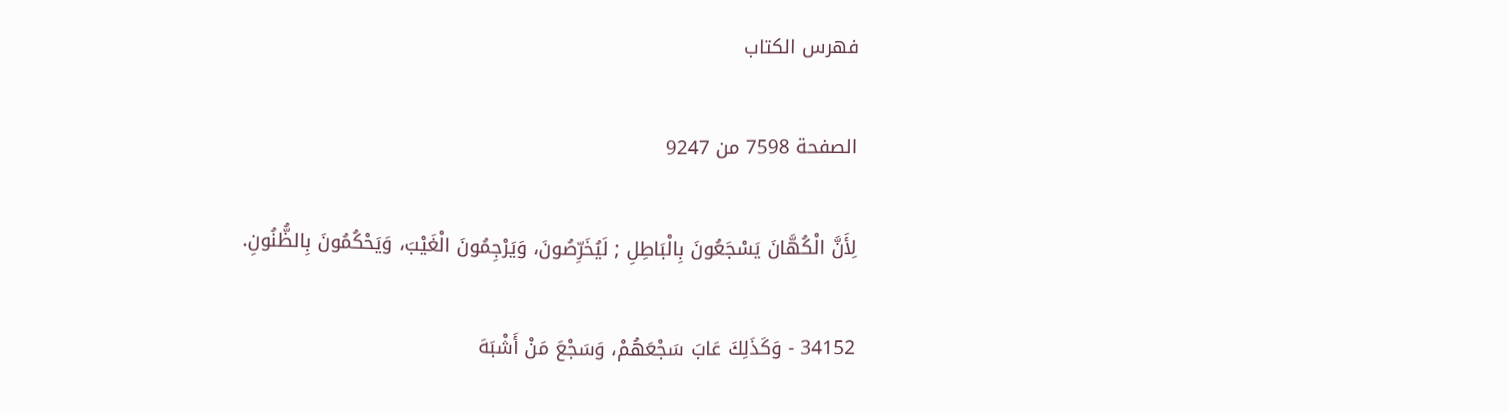فهرس الكتاب

الصفحة 7598 من 9247

لِأَنَّ الْكُهَّانَ يَسْجَعُونَ بِالْبَاطِلِ ; لَيُخَرِّصُونَ، وَيَرْجِمُونَ الْغَيْبَ، وَيَحْكُمُونَ بِالظُّنُونِ.

34152 - وَكَذَلِكَ عَابَ سَجْعَهُمْ، وَسَجْعَ مَنْ أَشْبَهَ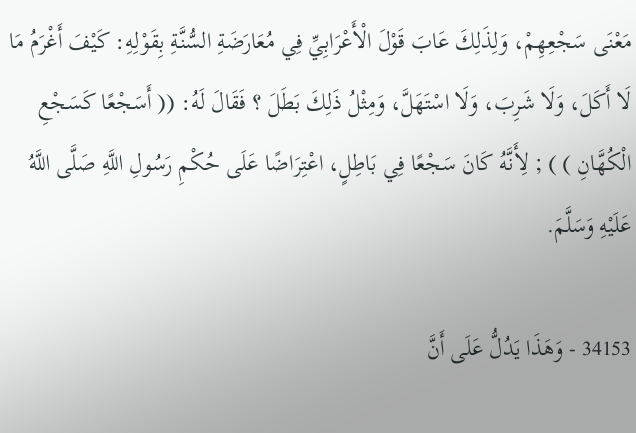مَعْنَى سَجْعِهِمْ، وَلِذَلِكَ عَابَ قَوْلَ الْأَعْرَابِيِّ فِي مُعَارَضَةِ السُّنَّةِ بِقَوْلِهِ: كَيْفَ أَغْرَمُ مَا لَا أَكَلَ، وَلَا شَرِبَ، وَلَا اسْتَهَلَّ، وَمِثْلُ ذَلِكَ بَطَلَ ؟ فَقَالَ لَهُ: (( أَسَجْعًا كَسَجْعِ الْكُهَّانِ ) ) ; لِأَنَّهُ كَانَ سَجْعًا فِي بَاطِلٍ، اعْتِرَاضًا عَلَى حُكْمِ رَسُولِ اللَّهِ صَلَّى اللَّهُ عَلَيْهِ وَسَلَّمَ.

34153 - وَهَذَا يَدُلُّ عَلَى أَنَّ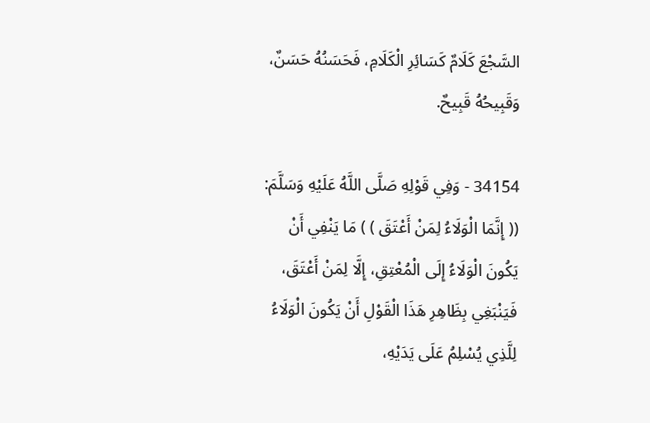السَّجْعَ كَلَامٌ كَسَائِرِ الْكَلَامِ، فَحَسَنُهُ حَسَنٌ، وَقَبِيحُهُ قَبِيحٌ.

34154 - وَفِي قَوْلِهِ صَلَّى اللَّهُ عَلَيْهِ وَسَلَّمَ: (( إِنَّمَا الْوَلَاءُ لِمَنْ أَعْتَقَ ) ) مَا يَنْفِي أَنْ يَكُونَ الْوَلَاءُ إِلَى الْمُعْتِقِ، إِلَّا لِمَنْ أَعْتَقَ، فَيَنْبَغِي بِظَاهِرِ هَذَا الْقَوْلِ أَنْ يَكُونَ الْوَلَاءُ لِلَّذِي يُسْلِمُ عَلَى يَدَيْهِ،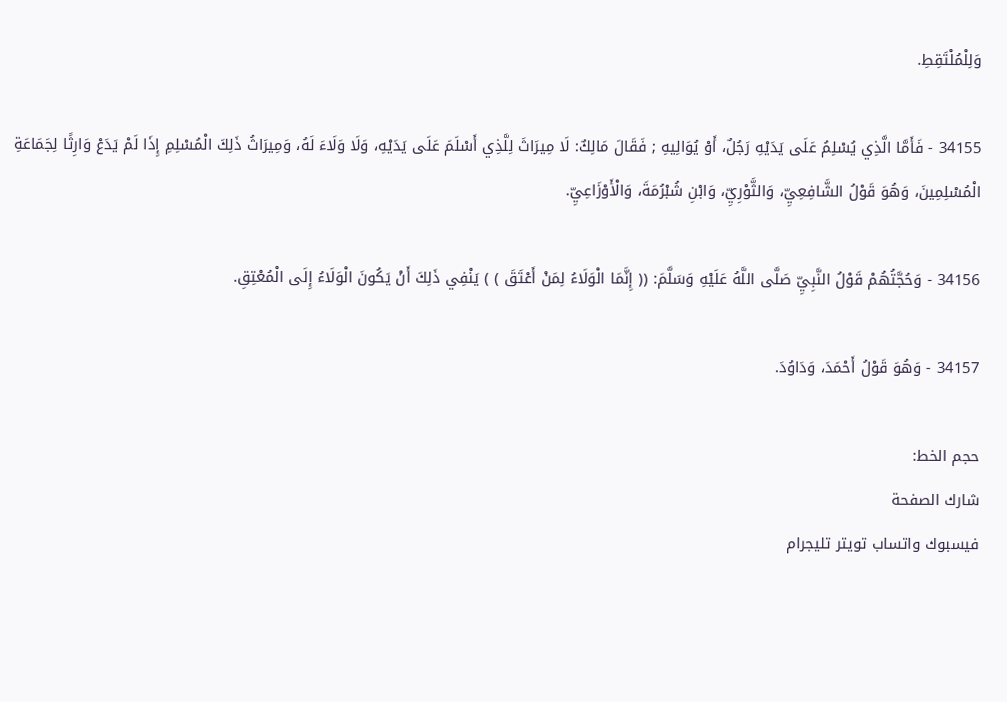وَلِلْمُلْتَقِطِ.

34155 - فَأَمَّا الَّذِي يُسْلِمُ عَلَى يَدَيْهِ رَجُلٌ، أَوْ يُوَالِيهِ ; فَقَالَ مَالِكٌ: لَا مِيرَاثَ لِلَّذِي أَسْلَمَ عَلَى يَدَيْهِ، وَلَا وَلَاءَ لَهُ، وَمِيرَاثُ ذَلِكَ الْمُسْلِمِ إِذَا لَمْ يَدَعْ وَارِثًا لِجَمَاعَةِ الْمُسْلِمِينَ، وَهُوَ قَوْلُ الشَّافِعِيِّ، وَالثَّوْرِيِّ، وَابْنِ شُبْرُمَةَ، وَالْأَوْزَاعِيِّ.

34156 - وَحُجَّتُهُمْ قَوْلُ النَّبِيِّ صَلَّى اللَّهُ عَلَيْهِ وَسَلَّمَ: (( إِنَّمَا الْوَلَاءُ لِمَنْ أَعْتَقَ ) ) يَنْفِي ذَلِكَ أَنْ يَكُونَ الْوَلَاءُ إِلَى الْمُعْتِقِ.

34157 - وَهُوَ قَوْلُ أَحْمَدَ، وَدَاوُدَ.

حجم الخط:
شارك الصفحة
فيسبوك واتساب تويتر تليجرام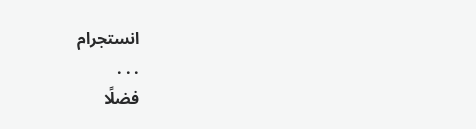انستجرام
. . .
فضلًا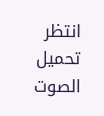انتظر تحميل الصوت